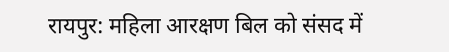रायपुर: महिला आरक्षण बिल को संसद में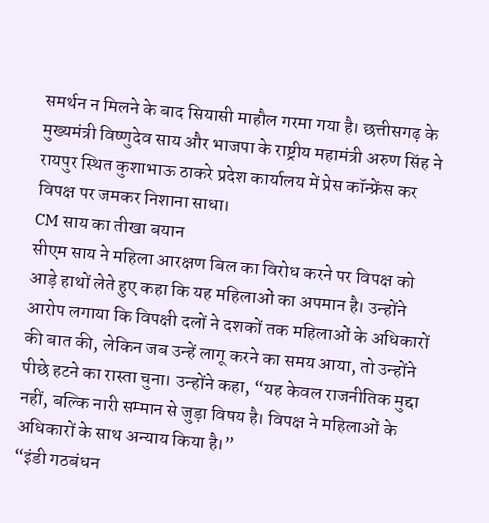समर्थन न मिलने के बाद सियासी माहौल गरमा गया है। छत्तीसगढ़ के मुख्यमंत्री विष्णुदेव साय और भाजपा के राष्ट्रीय महामंत्री अरुण सिंह ने रायपुर स्थित कुशाभाऊ ठाकरे प्रदेश कार्यालय में प्रेस कॉन्फ्रेंस कर विपक्ष पर जमकर निशाना साधा।
CM साय का तीखा बयान
सीएम साय ने महिला आरक्षण बिल का विरोध करने पर विपक्ष को आड़े हाथों लेते हुए कहा कि यह महिलाओं का अपमान है। उन्होंने आरोप लगाया कि विपक्षी दलों ने दशकों तक महिलाओं के अधिकारों की बात की, लेकिन जब उन्हें लागू करने का समय आया, तो उन्होंने पीछे हटने का रास्ता चुना। उन्होंने कहा, “यह केवल राजनीतिक मुद्दा नहीं, बल्कि नारी सम्मान से जुड़ा विषय है। विपक्ष ने महिलाओं के अधिकारों के साथ अन्याय किया है।”
“इंडी गठबंधन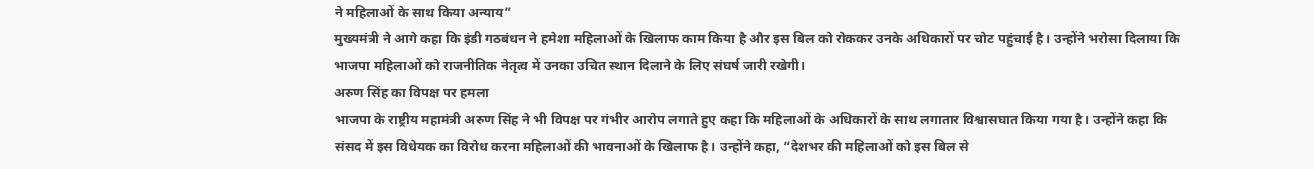ने महिलाओं के साथ किया अन्याय”
मुख्यमंत्री ने आगे कहा कि इंडी गठबंधन ने हमेशा महिलाओं के खिलाफ काम किया है और इस बिल को रोककर उनके अधिकारों पर चोट पहुंचाई है। उन्होंने भरोसा दिलाया कि भाजपा महिलाओं को राजनीतिक नेतृत्व में उनका उचित स्थान दिलाने के लिए संघर्ष जारी रखेगी।
अरुण सिंह का विपक्ष पर हमला
भाजपा के राष्ट्रीय महामंत्री अरुण सिंह ने भी विपक्ष पर गंभीर आरोप लगाते हुए कहा कि महिलाओं के अधिकारों के साथ लगातार विश्वासघात किया गया है। उन्होंने कहा कि संसद में इस विधेयक का विरोध करना महिलाओं की भावनाओं के खिलाफ है। उन्होंने कहा, “देशभर की महिलाओं को इस बिल से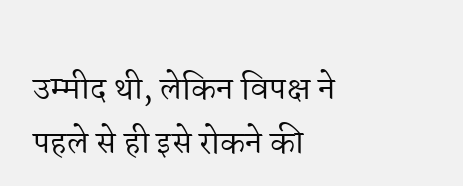उम्मीद थी, लेकिन विपक्ष ने पहले से ही इसे रोकने की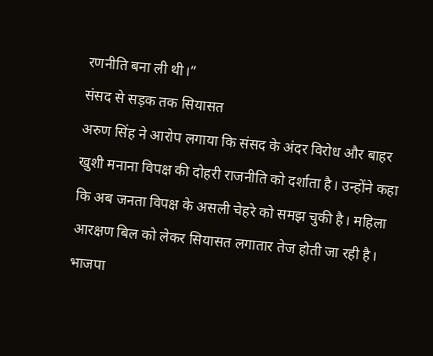रणनीति बना ली थी।”
संसद से सड़क तक सियासत
अरुण सिंह ने आरोप लगाया कि संसद के अंदर विरोध और बाहर खुशी मनाना विपक्ष की दोहरी राजनीति को दर्शाता है। उन्होंने कहा कि अब जनता विपक्ष के असली चेहरे को समझ चुकी है। महिला आरक्षण बिल को लेकर सियासत लगातार तेज होती जा रही है। भाजपा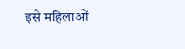इसे महिलाओं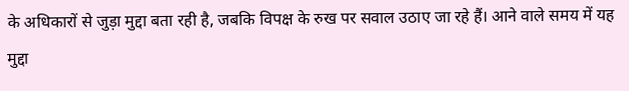के अधिकारों से जुड़ा मुद्दा बता रही है, जबकि विपक्ष के रुख पर सवाल उठाए जा रहे हैं। आने वाले समय में यह मुद्दा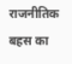राजनीतिक बहस का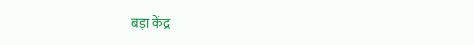बड़ा केंद्र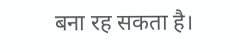बना रह सकता है।